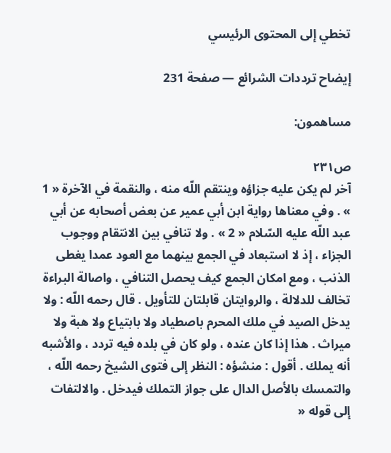تخطي إلى المحتوى الرئيسي

إيضاح ترددات الشرائع — صفحة 231

مساهمون:

ص٢٣١
آخر لم يكن عليه جزاؤه وينتقم اللّه منه ، والنقمة في الآخرة « 1 » . وفي معناها رواية ابن أبي عمير عن بعض أصحابه عن أبي عبد اللّه عليه السّلام « 2 » . ولا تنافي بين الانتقام ووجوب الجزاء ، إذ لا استبعاد في الجمع بينهما مع العود عمدا يغطى الذنب ، ومع امكان الجمع كيف يحصل التنافي ، واصالة البراءة تخالف للدلالة ، والروايتان قابلتان للتأويل . قال رحمه اللّه : ولا يدخل الصيد في ملك المحرم باصطياد ولا بابتياع ولا هبة ولا ميراث . هذا إذا كان عنده ، ولو كان في بلده فيه تردد ، والأشبه أنه يملك . أقول : منشؤه : النظر إلى فتوى الشيخ رحمه اللّه ، والتمسك بالأصل الدال على جواز التملك فيدخل . والالتفات إلى قوله «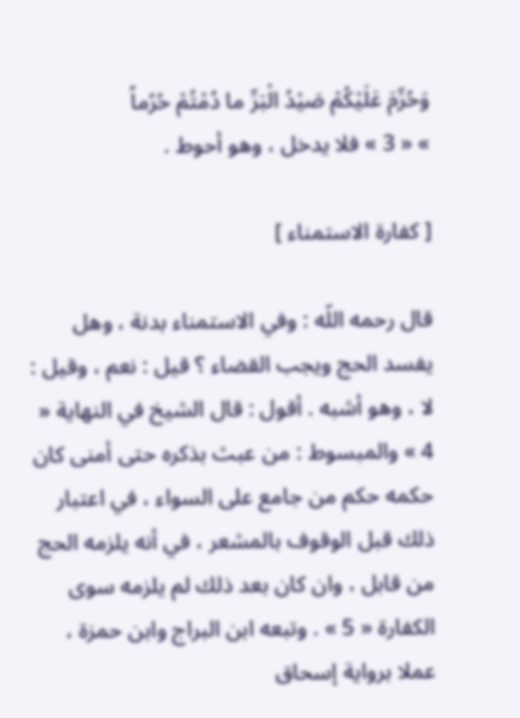وَحُرِّمَ عَلَيْكُمْ صَيْدُ الْبَرِّ ما دُمْتُمْ حُرُماً
» « 3 » فلا يدخل ، وهو أحوط .

[ كفارة الاستمناء ]

قال رحمه اللّه : وفي الاستمناء بدنة ، وهل يفسد الحج ويجب القضاء ؟ قيل : نعم ، وقيل : لا ، وهو أشبه . أقول : قال الشيخ في النهاية « 4 » والمبسوط : من عبث بذكره حتى أمنى كان حكمه حكم من جامع على السواء ، في اعتبار ذلك قبل الوقوف بالمشعر ، في أنه يلزمه الحج من قابل ، وان كان بعد ذلك لم يلزمه سوى الكفارة « 5 » . وتبعه ابن البراج وابن حمزة ، عملا برواية إسحاق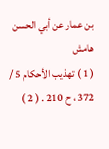بن عمار عن أبي الحسن
هامش
( 1 ) تهذيب الأحكام 5 / 372 ، ح 210 . ( 2 )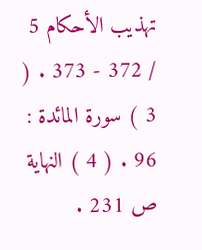تهذيب الأحكام 5 / 372 - 373 . ( 3 ) سورة المائدة : 96 . ( 4 ) النهاية ص 231 .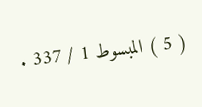( 5 ) المبسوط 1 / 337 .